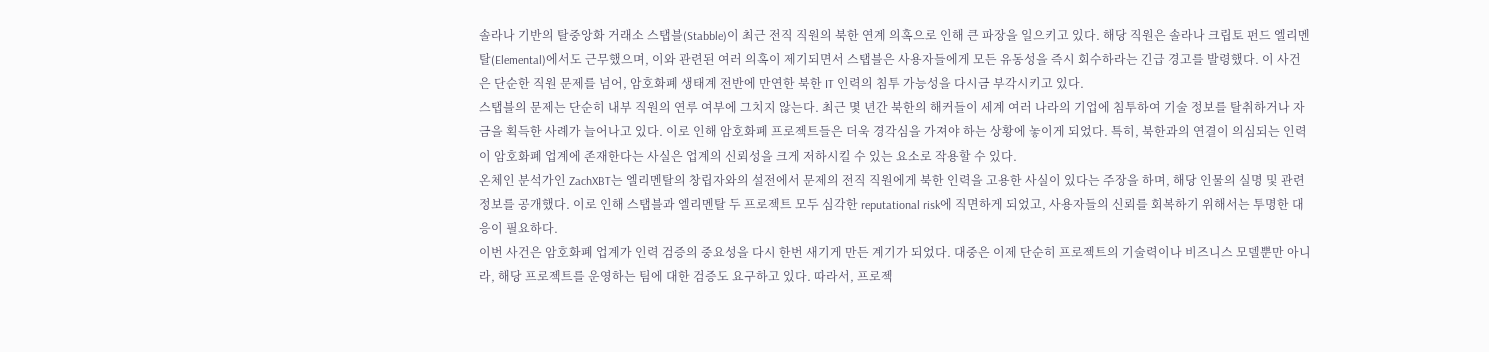솔라나 기반의 탈중앙화 거래소 스탭블(Stabble)이 최근 전직 직원의 북한 연계 의혹으로 인해 큰 파장을 일으키고 있다. 해당 직원은 솔라나 크립토 펀드 엘리멘탈(Elemental)에서도 근무했으며, 이와 관련된 여러 의혹이 제기되면서 스탭블은 사용자들에게 모든 유동성을 즉시 회수하라는 긴급 경고를 발령했다. 이 사건은 단순한 직원 문제를 넘어, 암호화폐 생태계 전반에 만연한 북한 IT 인력의 침투 가능성을 다시금 부각시키고 있다.
스탭블의 문제는 단순히 내부 직원의 연루 여부에 그치지 않는다. 최근 몇 년간 북한의 해커들이 세계 여러 나라의 기업에 침투하여 기술 정보를 탈취하거나 자금을 획득한 사례가 늘어나고 있다. 이로 인해 암호화폐 프로젝트들은 더욱 경각심을 가져야 하는 상황에 놓이게 되었다. 특히, 북한과의 연결이 의심되는 인력이 암호화폐 업계에 존재한다는 사실은 업계의 신뢰성을 크게 저하시킬 수 있는 요소로 작용할 수 있다.
온체인 분석가인 ZachXBT는 엘리멘탈의 창립자와의 설전에서 문제의 전직 직원에게 북한 인력을 고용한 사실이 있다는 주장을 하며, 해당 인물의 실명 및 관련 정보를 공개했다. 이로 인해 스탭블과 엘리멘탈 두 프로젝트 모두 심각한 reputational risk에 직면하게 되었고, 사용자들의 신뢰를 회복하기 위해서는 투명한 대응이 필요하다.
이번 사건은 암호화폐 업계가 인력 검증의 중요성을 다시 한번 새기게 만든 계기가 되었다. 대중은 이제 단순히 프로젝트의 기술력이나 비즈니스 모델뿐만 아니라, 해당 프로젝트를 운영하는 팀에 대한 검증도 요구하고 있다. 따라서, 프로젝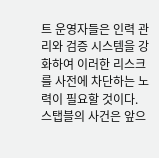트 운영자들은 인력 관리와 검증 시스템을 강화하여 이러한 리스크를 사전에 차단하는 노력이 필요할 것이다.
스탭블의 사건은 앞으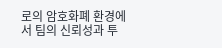로의 암호화폐 환경에서 팀의 신뢰성과 투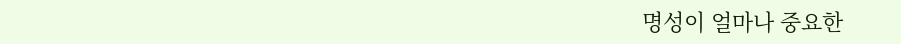명성이 얼마나 중요한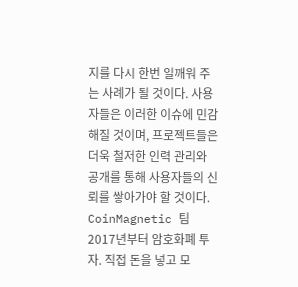지를 다시 한번 일깨워 주는 사례가 될 것이다. 사용자들은 이러한 이슈에 민감해질 것이며, 프로젝트들은 더욱 철저한 인력 관리와 공개를 통해 사용자들의 신뢰를 쌓아가야 할 것이다.
CoinMagnetic 팀
2017년부터 암호화폐 투자. 직접 돈을 넣고 모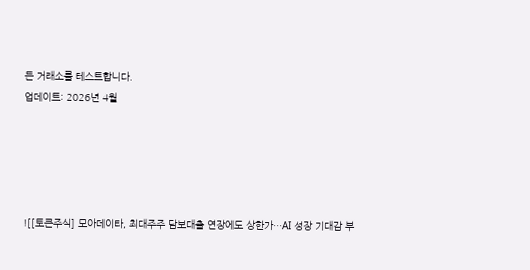든 거래소를 테스트합니다.
업데이트: 2026년 4월





![[토큰주식] 모아데이타, 최대주주 담보대출 연장에도 상한가…AI 성장 기대감 부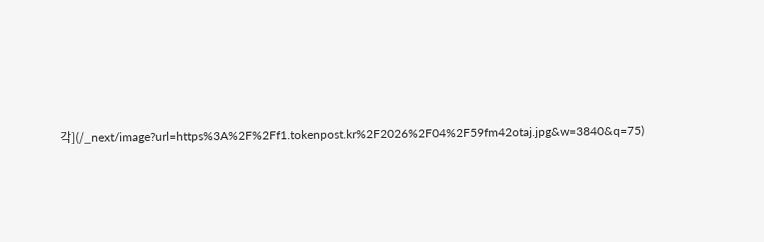각](/_next/image?url=https%3A%2F%2Ff1.tokenpost.kr%2F2026%2F04%2F59fm42otaj.jpg&w=3840&q=75)